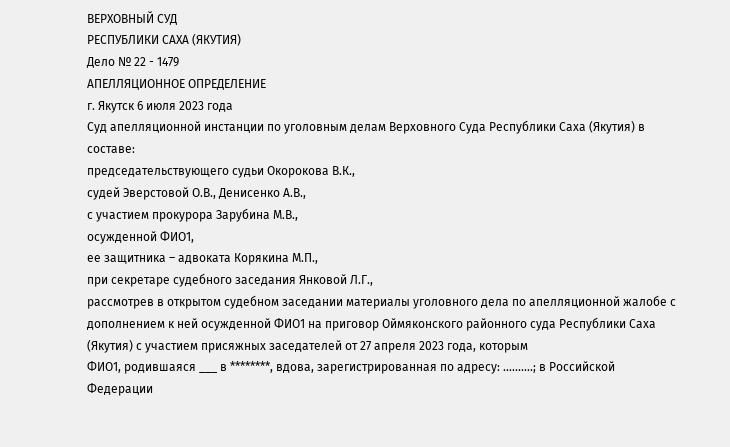ВЕРХОВНЫЙ СУД
РЕСПУБЛИКИ САХА (ЯКУТИЯ)
Дело № 22 - 1479
АПЕЛЛЯЦИОННОЕ ОПРЕДЕЛЕНИЕ
г. Якутск 6 июля 2023 года
Суд апелляционной инстанции по уголовным делам Верховного Суда Республики Саха (Якутия) в составе:
председательствующего судьи Окорокова В.К.,
судей Эверстовой О.В., Денисенко А.В.,
с участием прокурора Зарубина М.В.,
осужденной ФИО1,
ее защитника – адвоката Корякина М.П.,
при секретаре судебного заседания Янковой Л.Г.,
рассмотрев в открытом судебном заседании материалы уголовного дела по апелляционной жалобе с дополнением к ней осужденной ФИО1 на приговор Оймяконского районного суда Республики Саха (Якутия) с участием присяжных заседателей от 27 апреля 2023 года, которым
ФИО1, родившаяся ___ в ********, вдова, зарегистрированная по адресу: ..........; в Российской Федерации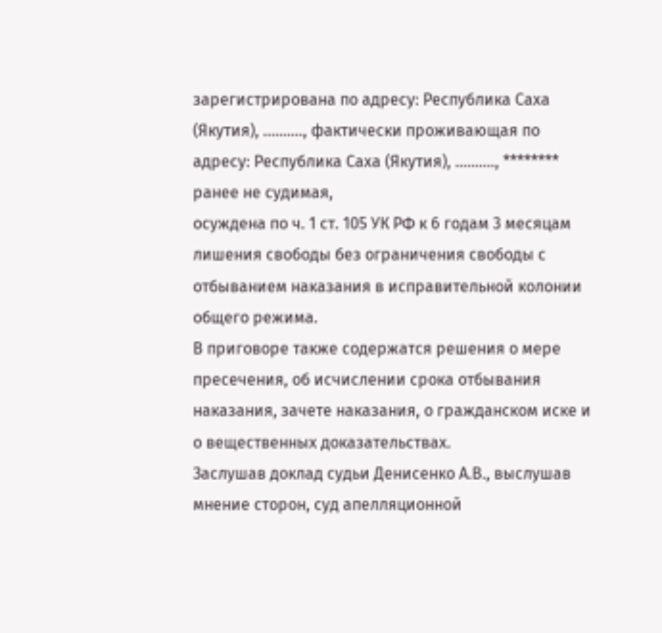зарегистрирована по адресу: Республика Саха (Якутия), .........., фактически проживающая по адресу: Республика Саха (Якутия), .........., ******** ранее не судимая,
осуждена по ч. 1 ст. 105 УК РФ к 6 годам 3 месяцам лишения свободы без ограничения свободы с отбыванием наказания в исправительной колонии общего режима.
В приговоре также содержатся решения о мере пресечения, об исчислении срока отбывания наказания, зачете наказания, о гражданском иске и о вещественных доказательствах.
Заслушав доклад судьи Денисенко А.В., выслушав мнение сторон, суд апелляционной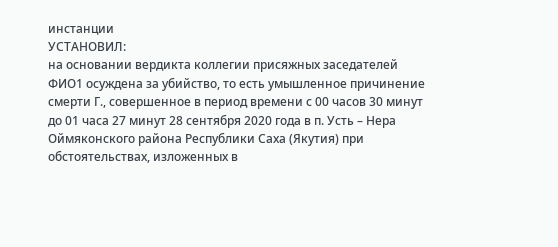инстанции
УСТАНОВИЛ:
на основании вердикта коллегии присяжных заседателей ФИО1 осуждена за убийство, то есть умышленное причинение смерти Г., совершенное в период времени с 00 часов 30 минут до 01 часа 27 минут 28 сентября 2020 года в п. Усть – Нера Оймяконского района Республики Саха (Якутия) при обстоятельствах, изложенных в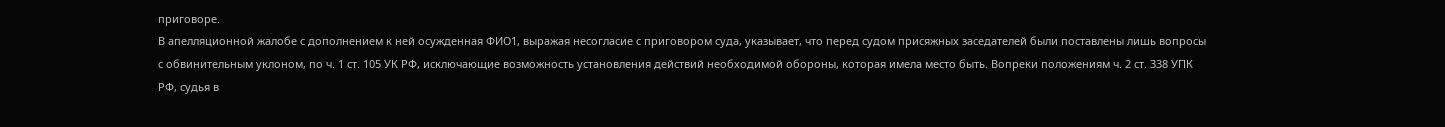приговоре.
В апелляционной жалобе с дополнением к ней осужденная ФИО1, выражая несогласие с приговором суда, указывает, что перед судом присяжных заседателей были поставлены лишь вопросы с обвинительным уклоном, по ч. 1 ст. 105 УК РФ, исключающие возможность установления действий необходимой обороны, которая имела место быть. Вопреки положениям ч. 2 ст. 338 УПК РФ, судья в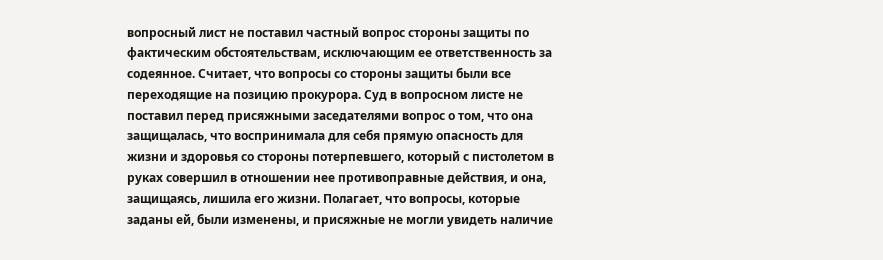вопросный лист не поставил частный вопрос стороны защиты по фактическим обстоятельствам, исключающим ее ответственность за содеянное. Считает, что вопросы со стороны защиты были все переходящие на позицию прокурора. Суд в вопросном листе не поставил перед присяжными заседателями вопрос о том, что она защищалась, что воспринимала для себя прямую опасность для жизни и здоровья со стороны потерпевшего, который с пистолетом в руках совершил в отношении нее противоправные действия, и она, защищаясь, лишила его жизни. Полагает, что вопросы, которые заданы ей, были изменены, и присяжные не могли увидеть наличие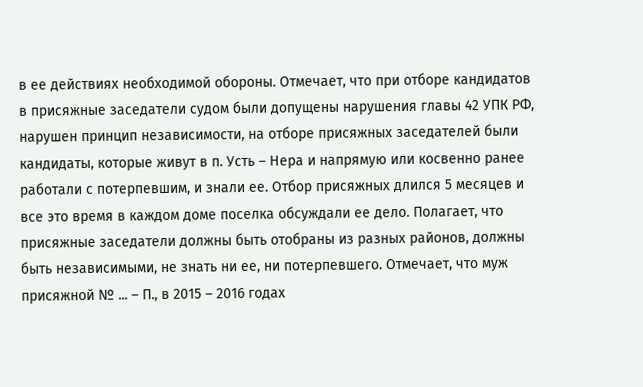в ее действиях необходимой обороны. Отмечает, что при отборе кандидатов в присяжные заседатели судом были допущены нарушения главы 42 УПК РФ, нарушен принцип независимости, на отборе присяжных заседателей были кандидаты, которые живут в п. Усть – Нера и напрямую или косвенно ранее работали с потерпевшим, и знали ее. Отбор присяжных длился 5 месяцев и все это время в каждом доме поселка обсуждали ее дело. Полагает, что присяжные заседатели должны быть отобраны из разных районов, должны быть независимыми, не знать ни ее, ни потерпевшего. Отмечает, что муж присяжной № ... – П., в 2015 – 2016 годах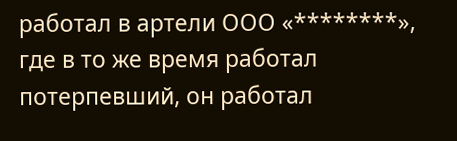работал в артели ООО «********», где в то же время работал потерпевший, он работал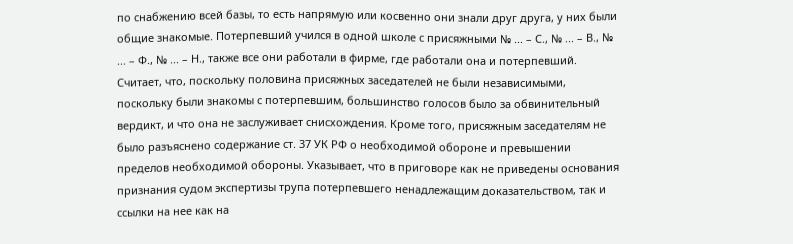по снабжению всей базы, то есть напрямую или косвенно они знали друг друга, у них были общие знакомые. Потерпевший учился в одной школе с присяжными № ... – С., № ... – В., № ... – Ф., № ... – Н., также все они работали в фирме, где работали она и потерпевший. Считает, что, поскольку половина присяжных заседателей не были независимыми, поскольку были знакомы с потерпевшим, большинство голосов было за обвинительный вердикт, и что она не заслуживает снисхождения. Кроме того, присяжным заседателям не было разъяснено содержание ст. 37 УК РФ о необходимой обороне и превышении пределов необходимой обороны. Указывает, что в приговоре как не приведены основания признания судом экспертизы трупа потерпевшего ненадлежащим доказательством, так и ссылки на нее как на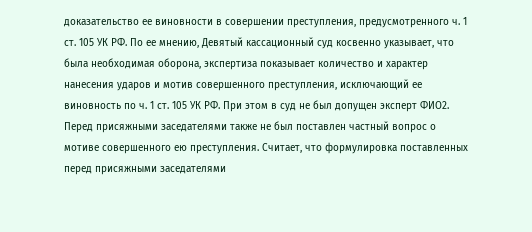доказательство ее виновности в совершении преступления, предусмотренного ч. 1 ст. 105 УК РФ. По ее мнению, Девятый кассационный суд косвенно указывает, что была необходимая оборона, экспертиза показывает количество и характер нанесения ударов и мотив совершенного преступления, исключающий ее виновность по ч. 1 ст. 105 УК РФ. При этом в суд не был допущен эксперт ФИО2. Перед присяжными заседателями также не был поставлен частный вопрос о мотиве совершенного ею преступления. Считает, что формулировка поставленных перед присяжными заседателями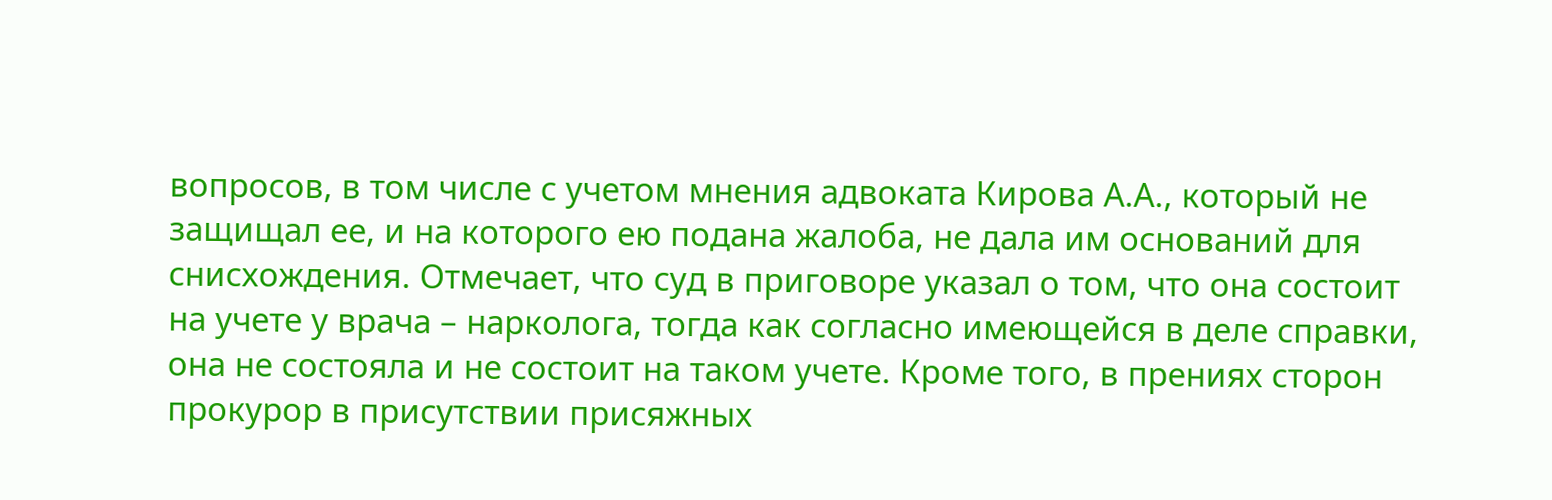вопросов, в том числе с учетом мнения адвоката Кирова А.А., который не защищал ее, и на которого ею подана жалоба, не дала им оснований для снисхождения. Отмечает, что суд в приговоре указал о том, что она состоит на учете у врача – нарколога, тогда как согласно имеющейся в деле справки, она не состояла и не состоит на таком учете. Кроме того, в прениях сторон прокурор в присутствии присяжных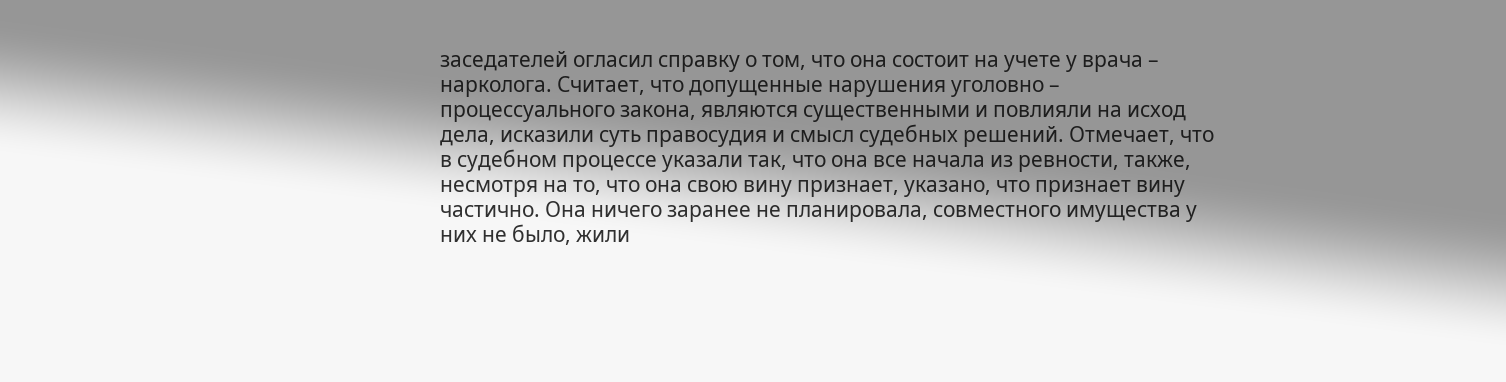заседателей огласил справку о том, что она состоит на учете у врача – нарколога. Считает, что допущенные нарушения уголовно – процессуального закона, являются существенными и повлияли на исход дела, исказили суть правосудия и смысл судебных решений. Отмечает, что в судебном процессе указали так, что она все начала из ревности, также, несмотря на то, что она свою вину признает, указано, что признает вину частично. Она ничего заранее не планировала, совместного имущества у них не было, жили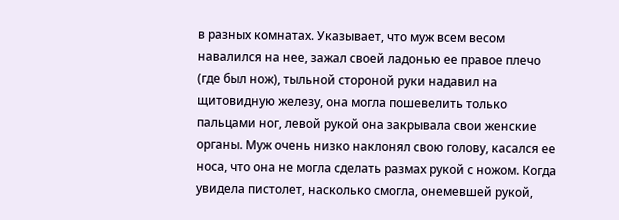в разных комнатах. Указывает, что муж всем весом навалился на нее, зажал своей ладонью ее правое плечо (где был нож), тыльной стороной руки надавил на щитовидную железу, она могла пошевелить только пальцами ног, левой рукой она закрывала свои женские органы. Муж очень низко наклонял свою голову, касался ее носа, что она не могла сделать размах рукой с ножом. Когда увидела пистолет, насколько смогла, онемевшей рукой,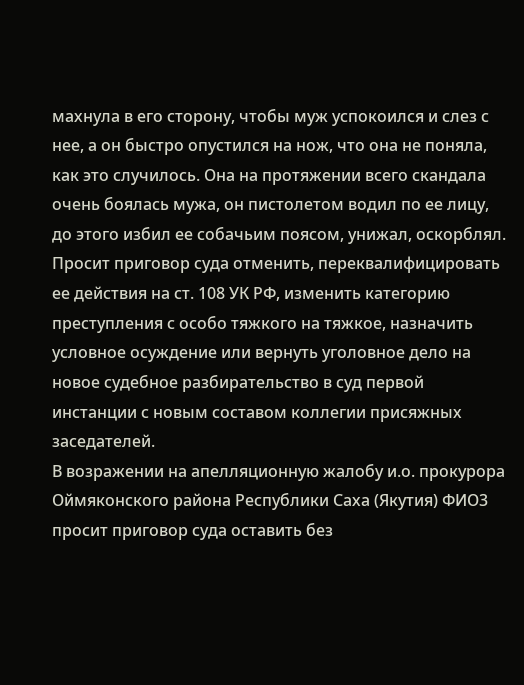махнула в его сторону, чтобы муж успокоился и слез с нее, а он быстро опустился на нож, что она не поняла, как это случилось. Она на протяжении всего скандала очень боялась мужа, он пистолетом водил по ее лицу, до этого избил ее собачьим поясом, унижал, оскорблял. Просит приговор суда отменить, переквалифицировать ее действия на ст. 108 УК РФ, изменить категорию преступления с особо тяжкого на тяжкое, назначить условное осуждение или вернуть уголовное дело на новое судебное разбирательство в суд первой инстанции с новым составом коллегии присяжных заседателей.
В возражении на апелляционную жалобу и.о. прокурора Оймяконского района Республики Саха (Якутия) ФИО3 просит приговор суда оставить без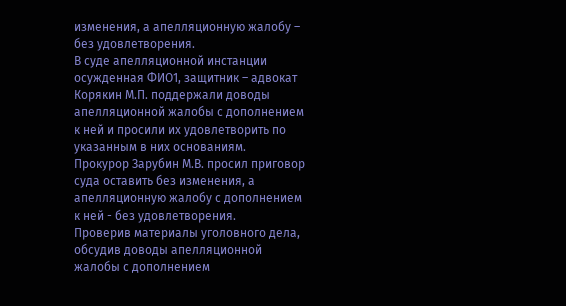изменения, а апелляционную жалобу – без удовлетворения.
В суде апелляционной инстанции осужденная ФИО1, защитник – адвокат Корякин М.П. поддержали доводы апелляционной жалобы с дополнением к ней и просили их удовлетворить по указанным в них основаниям.
Прокурор Зарубин М.В. просил приговор суда оставить без изменения, а апелляционную жалобу с дополнением к ней - без удовлетворения.
Проверив материалы уголовного дела, обсудив доводы апелляционной жалобы с дополнением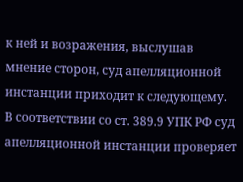к ней и возражения, выслушав мнение сторон, суд апелляционной инстанции приходит к следующему.
В соответствии со ст. 389.9 УПК РФ суд апелляционной инстанции проверяет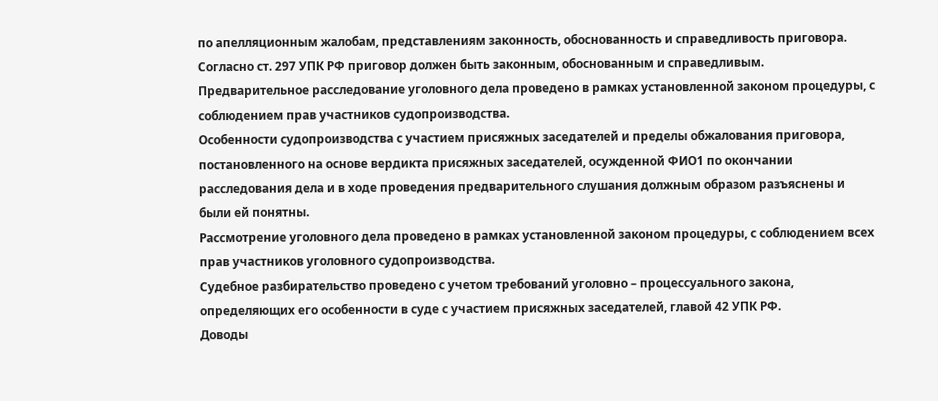по апелляционным жалобам, представлениям законность, обоснованность и справедливость приговора.
Согласно ст. 297 УПК РФ приговор должен быть законным, обоснованным и справедливым.
Предварительное расследование уголовного дела проведено в рамках установленной законом процедуры, с соблюдением прав участников судопроизводства.
Особенности судопроизводства с участием присяжных заседателей и пределы обжалования приговора, постановленного на основе вердикта присяжных заседателей, осужденной ФИО1 по окончании расследования дела и в ходе проведения предварительного слушания должным образом разъяснены и были ей понятны.
Рассмотрение уголовного дела проведено в рамках установленной законом процедуры, с соблюдением всех прав участников уголовного судопроизводства.
Судебное разбирательство проведено с учетом требований уголовно – процессуального закона, определяющих его особенности в суде с участием присяжных заседателей, главой 42 УПК РФ.
Доводы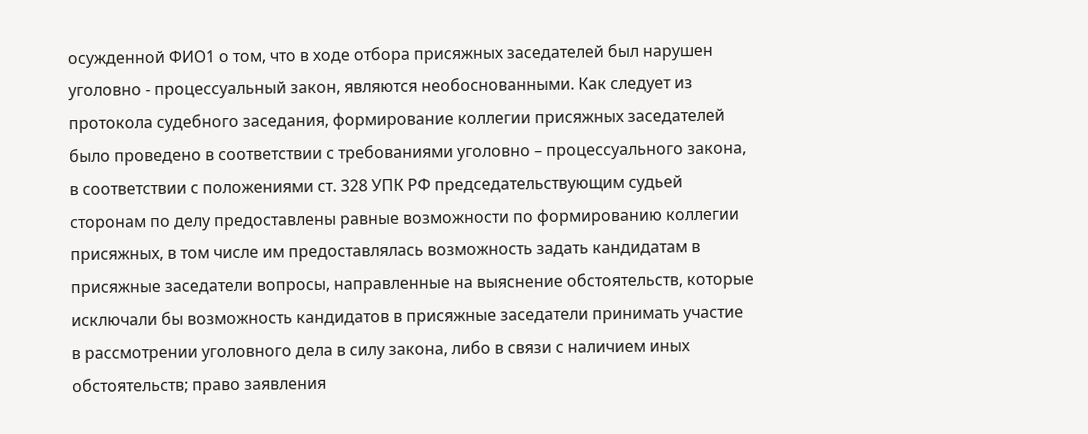осужденной ФИО1 о том, что в ходе отбора присяжных заседателей был нарушен уголовно - процессуальный закон, являются необоснованными. Как следует из протокола судебного заседания, формирование коллегии присяжных заседателей было проведено в соответствии с требованиями уголовно – процессуального закона, в соответствии с положениями ст. 328 УПК РФ председательствующим судьей сторонам по делу предоставлены равные возможности по формированию коллегии присяжных, в том числе им предоставлялась возможность задать кандидатам в присяжные заседатели вопросы, направленные на выяснение обстоятельств, которые исключали бы возможность кандидатов в присяжные заседатели принимать участие в рассмотрении уголовного дела в силу закона, либо в связи с наличием иных обстоятельств; право заявления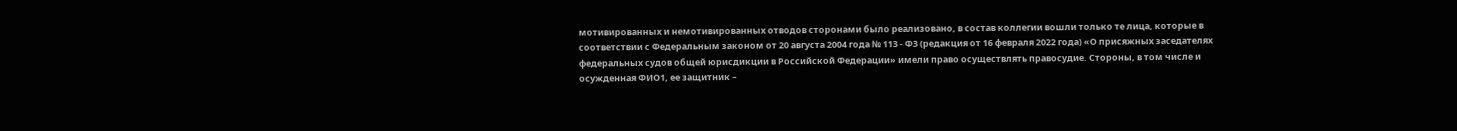мотивированных и немотивированных отводов сторонами было реализовано, в состав коллегии вошли только те лица, которые в соответствии с Федеральным законом от 20 августа 2004 года № 113 - ФЗ (редакция от 16 февраля 2022 года) «О присяжных заседателях федеральных судов общей юрисдикции в Российской Федерации» имели право осуществлять правосудие. Стороны, в том числе и осужденная ФИО1, ее защитник –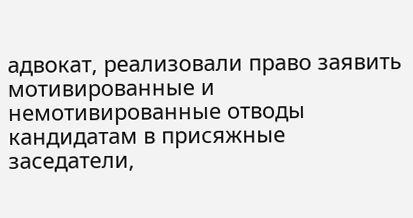адвокат, реализовали право заявить мотивированные и немотивированные отводы кандидатам в присяжные заседатели,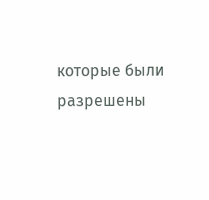которые были разрешены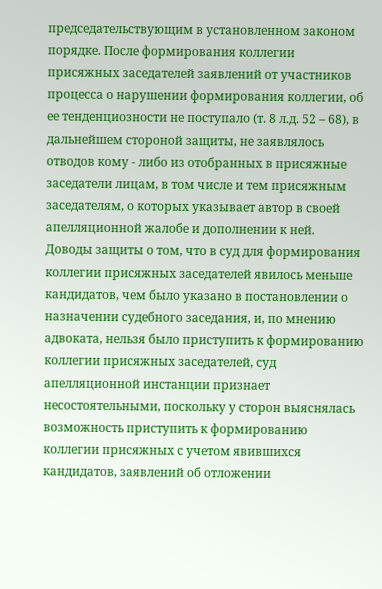председательствующим в установленном законом порядке. После формирования коллегии присяжных заседателей заявлений от участников процесса о нарушении формирования коллегии, об ее тенденциозности не поступало (т. 8 л.д. 52 – 68), в дальнейшем стороной защиты, не заявлялось отводов кому - либо из отобранных в присяжные заседатели лицам, в том числе и тем присяжным заседателям, о которых указывает автор в своей апелляционной жалобе и дополнении к ней.
Доводы защиты о том, что в суд для формирования коллегии присяжных заседателей явилось меньше кандидатов, чем было указано в постановлении о назначении судебного заседания, и, по мнению адвоката, нельзя было приступить к формированию коллегии присяжных заседателей, суд апелляционной инстанции признает несостоятельными, поскольку у сторон выяснялась возможность приступить к формированию коллегии присяжных с учетом явившихся кандидатов, заявлений об отложении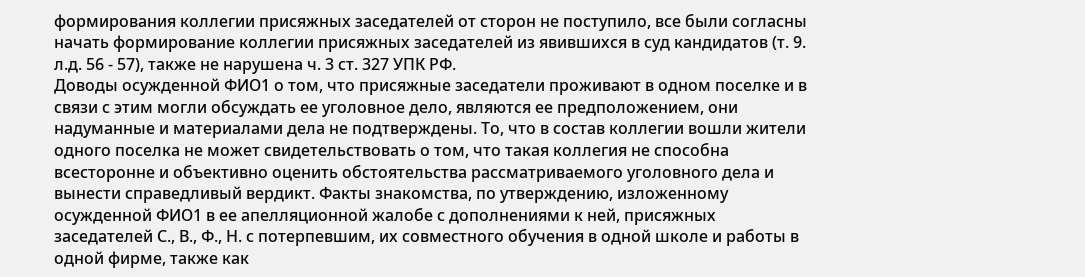формирования коллегии присяжных заседателей от сторон не поступило, все были согласны начать формирование коллегии присяжных заседателей из явившихся в суд кандидатов (т. 9. л.д. 56 - 57), также не нарушена ч. 3 ст. 327 УПК РФ.
Доводы осужденной ФИО1 о том, что присяжные заседатели проживают в одном поселке и в связи с этим могли обсуждать ее уголовное дело, являются ее предположением, они надуманные и материалами дела не подтверждены. То, что в состав коллегии вошли жители одного поселка не может свидетельствовать о том, что такая коллегия не способна всесторонне и объективно оценить обстоятельства рассматриваемого уголовного дела и вынести справедливый вердикт. Факты знакомства, по утверждению, изложенному осужденной ФИО1 в ее апелляционной жалобе с дополнениями к ней, присяжных заседателей С., В., Ф., Н. с потерпевшим, их совместного обучения в одной школе и работы в одной фирме, также как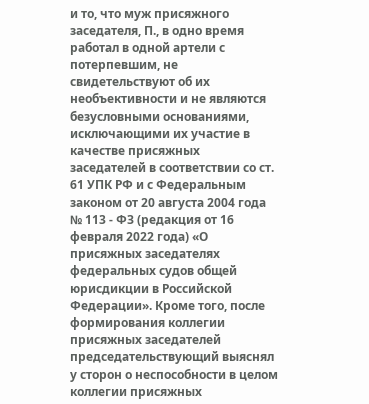и то, что муж присяжного заседателя, П., в одно время работал в одной артели с потерпевшим, не свидетельствуют об их необъективности и не являются безусловными основаниями, исключающими их участие в качестве присяжных заседателей в соответствии со ст. 61 УПК РФ и с Федеральным законом от 20 августа 2004 года № 113 - ФЗ (редакция от 16 февраля 2022 года) «О присяжных заседателях федеральных судов общей юрисдикции в Российской Федерации». Кроме того, после формирования коллегии присяжных заседателей председательствующий выяснял у сторон о неспособности в целом коллегии присяжных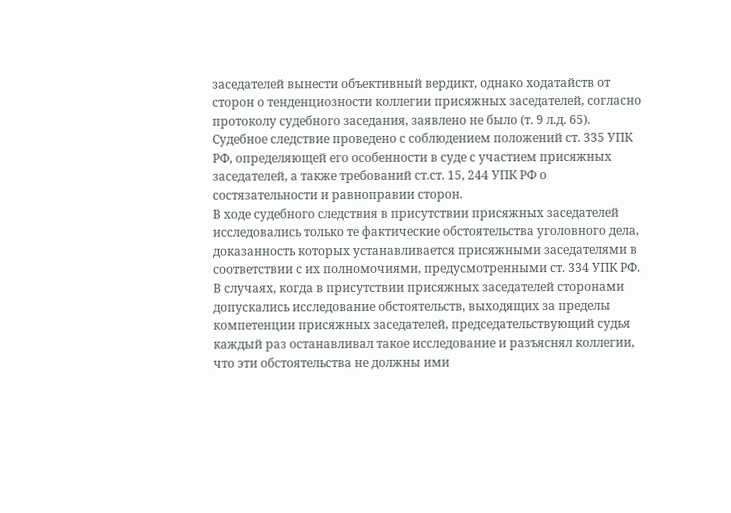заседателей вынести объективный вердикт, однако ходатайств от сторон о тенденциозности коллегии присяжных заседателей, согласно протоколу судебного заседания, заявлено не было (т. 9 л.д. 65).
Судебное следствие проведено с соблюдением положений ст. 335 УПК РФ, определяющей его особенности в суде с участием присяжных заседателей, а также требований ст.ст. 15, 244 УПК РФ о состязательности и равноправии сторон.
В ходе судебного следствия в присутствии присяжных заседателей исследовались только те фактические обстоятельства уголовного дела, доказанность которых устанавливается присяжными заседателями в соответствии с их полномочиями, предусмотренными ст. 334 УПК РФ. В случаях, когда в присутствии присяжных заседателей сторонами допускались исследование обстоятельств, выходящих за пределы компетенции присяжных заседателей, председательствующий судья каждый раз останавливал такое исследование и разъяснял коллегии, что эти обстоятельства не должны ими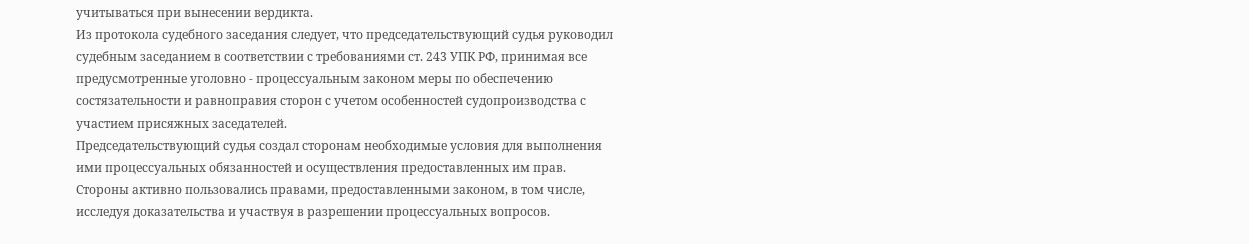учитываться при вынесении вердикта.
Из протокола судебного заседания следует, что председательствующий судья руководил судебным заседанием в соответствии с требованиями ст. 243 УПК РФ, принимая все предусмотренные уголовно - процессуальным законом меры по обеспечению состязательности и равноправия сторон с учетом особенностей судопроизводства с участием присяжных заседателей.
Председательствующий судья создал сторонам необходимые условия для выполнения ими процессуальных обязанностей и осуществления предоставленных им прав. Стороны активно пользовались правами, предоставленными законом, в том числе, исследуя доказательства и участвуя в разрешении процессуальных вопросов.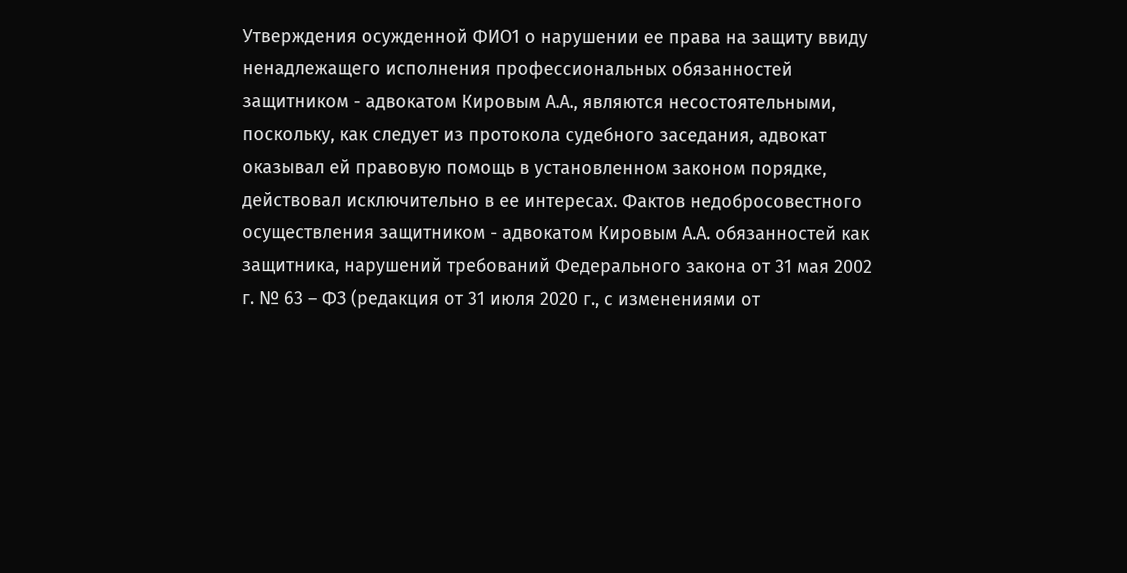Утверждения осужденной ФИО1 о нарушении ее права на защиту ввиду ненадлежащего исполнения профессиональных обязанностей защитником - адвокатом Кировым А.А., являются несостоятельными, поскольку, как следует из протокола судебного заседания, адвокат оказывал ей правовую помощь в установленном законом порядке, действовал исключительно в ее интересах. Фактов недобросовестного осуществления защитником - адвокатом Кировым А.А. обязанностей как защитника, нарушений требований Федерального закона от 31 мая 2002 г. № 63 – ФЗ (редакция от 31 июля 2020 г., с изменениями от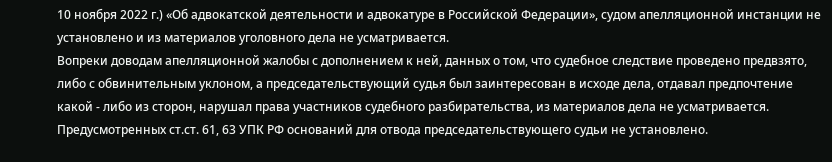10 ноября 2022 г.) «Об адвокатской деятельности и адвокатуре в Российской Федерации», судом апелляционной инстанции не установлено и из материалов уголовного дела не усматривается.
Вопреки доводам апелляционной жалобы с дополнением к ней, данных о том, что судебное следствие проведено предвзято, либо с обвинительным уклоном, а председательствующий судья был заинтересован в исходе дела, отдавал предпочтение какой - либо из сторон, нарушал права участников судебного разбирательства, из материалов дела не усматривается. Предусмотренных ст.ст. 61, 63 УПК РФ оснований для отвода председательствующего судьи не установлено.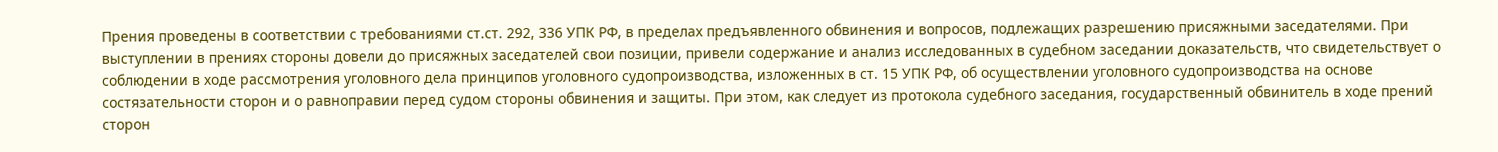Прения проведены в соответствии с требованиями ст.ст. 292, 336 УПК РФ, в пределах предъявленного обвинения и вопросов, подлежащих разрешению присяжными заседателями. При выступлении в прениях стороны довели до присяжных заседателей свои позиции, привели содержание и анализ исследованных в судебном заседании доказательств, что свидетельствует о соблюдении в ходе рассмотрения уголовного дела принципов уголовного судопроизводства, изложенных в ст. 15 УПК РФ, об осуществлении уголовного судопроизводства на основе состязательности сторон и о равноправии перед судом стороны обвинения и защиты. При этом, как следует из протокола судебного заседания, государственный обвинитель в ходе прений сторон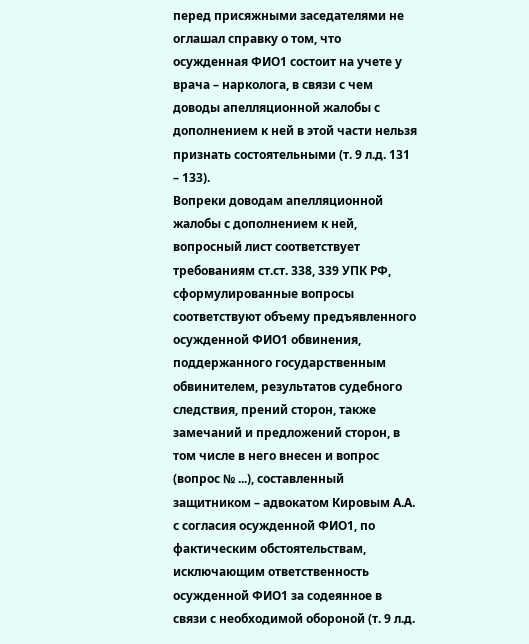перед присяжными заседателями не оглашал справку о том, что осужденная ФИО1 состоит на учете у врача – нарколога, в связи с чем доводы апелляционной жалобы с дополнением к ней в этой части нельзя признать состоятельными (т. 9 л.д. 131 – 133).
Вопреки доводам апелляционной жалобы с дополнением к ней, вопросный лист соответствует требованиям ст.ст. 338, 339 УПК РФ, сформулированные вопросы соответствуют объему предъявленного осужденной ФИО1 обвинения, поддержанного государственным обвинителем, результатов судебного следствия, прений сторон, также замечаний и предложений сторон, в том числе в него внесен и вопрос (вопрос № ...), составленный защитником – адвокатом Кировым А.А. с согласия осужденной ФИО1, по фактическим обстоятельствам, исключающим ответственность осужденной ФИО1 за содеянное в связи с необходимой обороной (т. 9 л.д.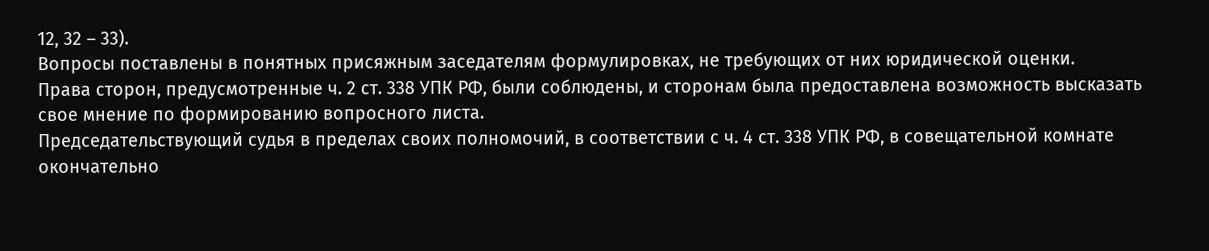12, 32 – 33).
Вопросы поставлены в понятных присяжным заседателям формулировках, не требующих от них юридической оценки.
Права сторон, предусмотренные ч. 2 ст. 338 УПК РФ, были соблюдены, и сторонам была предоставлена возможность высказать свое мнение по формированию вопросного листа.
Председательствующий судья в пределах своих полномочий, в соответствии с ч. 4 ст. 338 УПК РФ, в совещательной комнате окончательно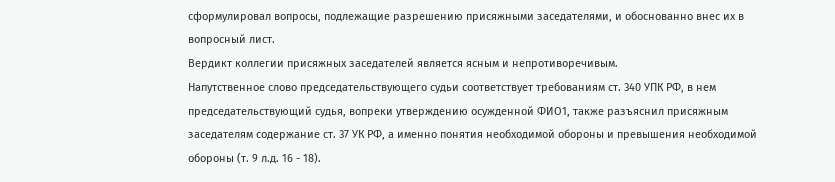сформулировал вопросы, подлежащие разрешению присяжными заседателями, и обоснованно внес их в вопросный лист.
Вердикт коллегии присяжных заседателей является ясным и непротиворечивым.
Напутственное слово председательствующего судьи соответствует требованиям ст. 340 УПК РФ, в нем председательствующий судья, вопреки утверждению осужденной ФИО1, также разъяснил присяжным заседателям содержание ст. 37 УК РФ, а именно понятия необходимой обороны и превышения необходимой обороны (т. 9 л.д. 16 - 18).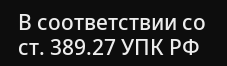В соответствии со ст. 389.27 УПК РФ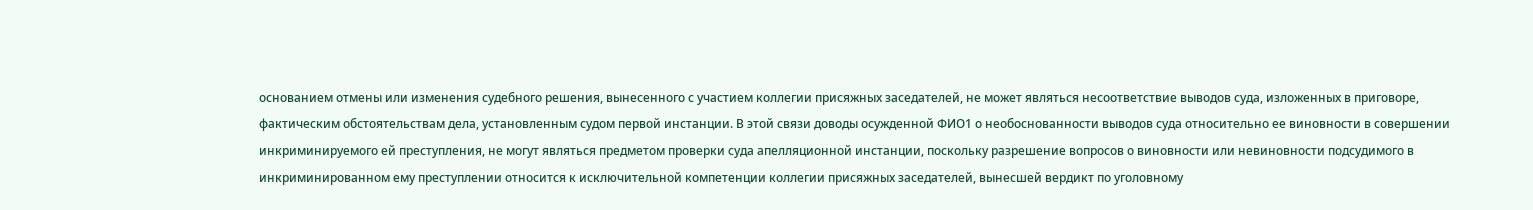основанием отмены или изменения судебного решения, вынесенного с участием коллегии присяжных заседателей, не может являться несоответствие выводов суда, изложенных в приговоре, фактическим обстоятельствам дела, установленным судом первой инстанции. В этой связи доводы осужденной ФИО1 о необоснованности выводов суда относительно ее виновности в совершении инкриминируемого ей преступления, не могут являться предметом проверки суда апелляционной инстанции, поскольку разрешение вопросов о виновности или невиновности подсудимого в инкриминированном ему преступлении относится к исключительной компетенции коллегии присяжных заседателей, вынесшей вердикт по уголовному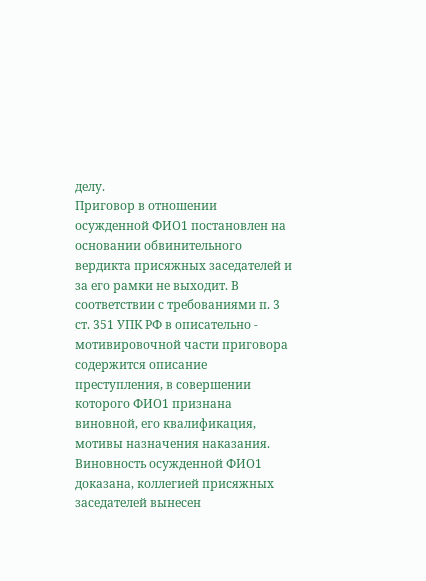делу.
Приговор в отношении осужденной ФИО1 постановлен на основании обвинительного вердикта присяжных заседателей и за его рамки не выходит. В соответствии с требованиями п. 3 ст. 351 УПК РФ в описательно - мотивировочной части приговора содержится описание преступления, в совершении которого ФИО1 признана виновной, его квалификация, мотивы назначения наказания.
Виновность осужденной ФИО1 доказана, коллегией присяжных заседателей вынесен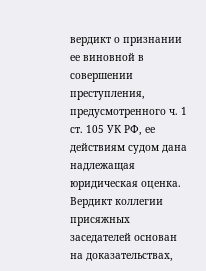вердикт о признании ее виновной в совершении преступления, предусмотренного ч. 1 ст. 105 УК РФ, ее действиям судом дана надлежащая юридическая оценка.
Вердикт коллегии присяжных заседателей основан на доказательствах,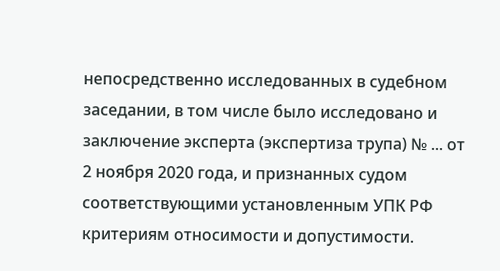непосредственно исследованных в судебном заседании, в том числе было исследовано и заключение эксперта (экспертиза трупа) № ... от 2 ноября 2020 года, и признанных судом соответствующими установленным УПК РФ критериям относимости и допустимости.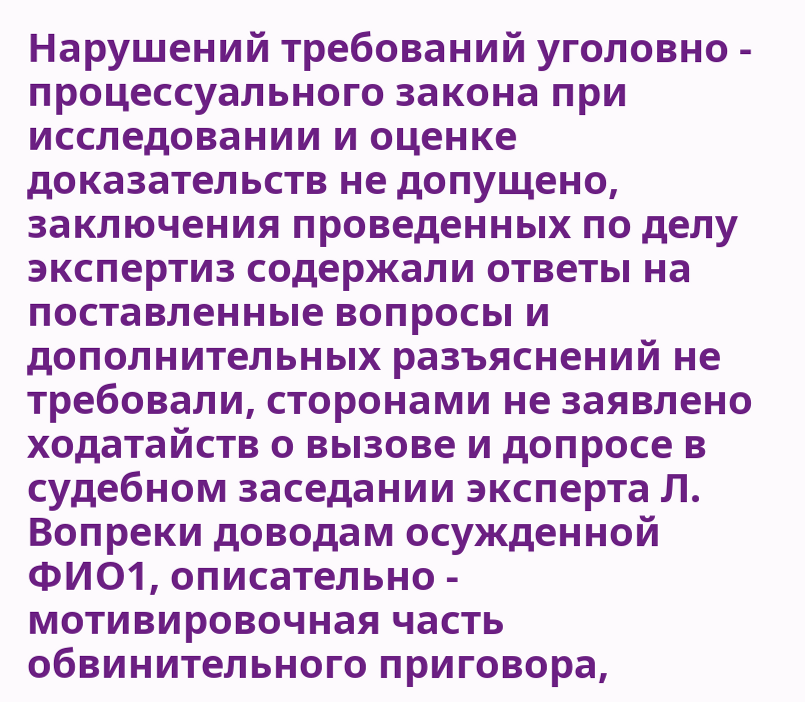Нарушений требований уголовно - процессуального закона при исследовании и оценке доказательств не допущено, заключения проведенных по делу экспертиз содержали ответы на поставленные вопросы и дополнительных разъяснений не требовали, сторонами не заявлено ходатайств о вызове и допросе в судебном заседании эксперта Л.
Вопреки доводам осужденной ФИО1, описательно - мотивировочная часть обвинительного приговора,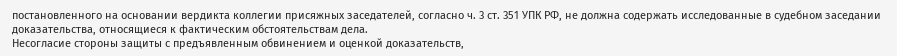постановленного на основании вердикта коллегии присяжных заседателей, согласно ч. 3 ст. 351 УПК РФ, не должна содержать исследованные в судебном заседании доказательства, относящиеся к фактическим обстоятельствам дела.
Несогласие стороны защиты с предъявленным обвинением и оценкой доказательств,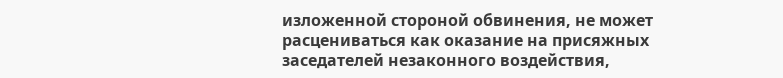изложенной стороной обвинения, не может расцениваться как оказание на присяжных заседателей незаконного воздействия,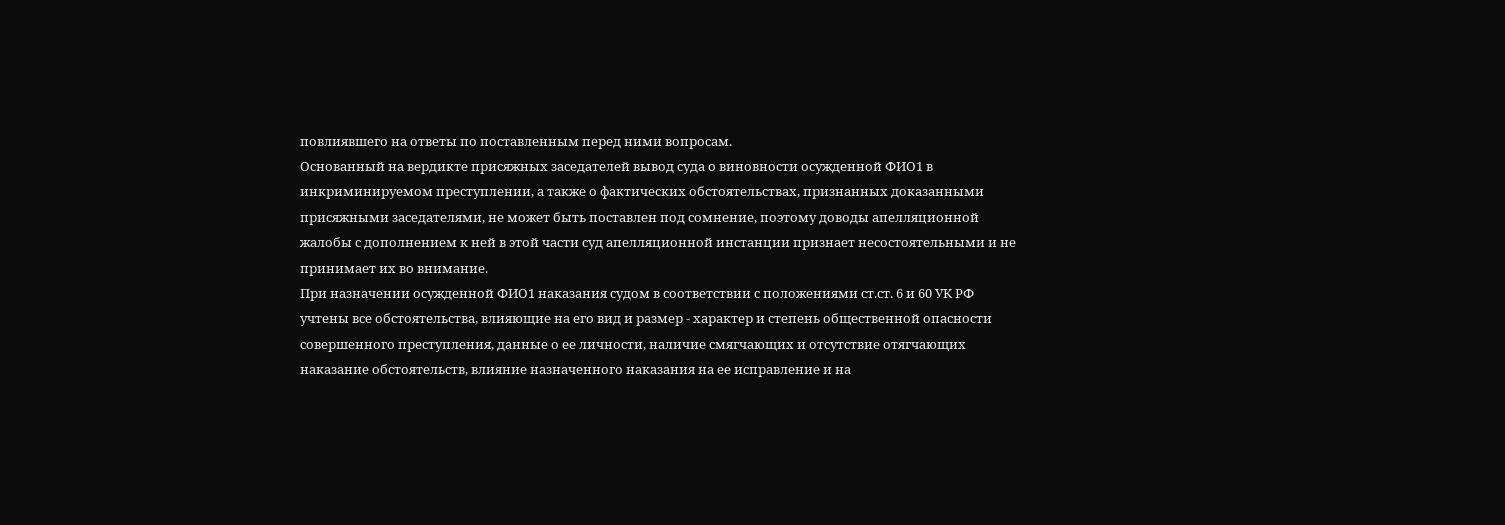повлиявшего на ответы по поставленным перед ними вопросам.
Основанный на вердикте присяжных заседателей вывод суда о виновности осужденной ФИО1 в инкриминируемом преступлении, а также о фактических обстоятельствах, признанных доказанными присяжными заседателями, не может быть поставлен под сомнение, поэтому доводы апелляционной жалобы с дополнением к ней в этой части суд апелляционной инстанции признает несостоятельными и не принимает их во внимание.
При назначении осужденной ФИО1 наказания судом в соответствии с положениями ст.ст. 6 и 60 УК РФ учтены все обстоятельства, влияющие на его вид и размер - характер и степень общественной опасности совершенного преступления, данные о ее личности, наличие смягчающих и отсутствие отягчающих наказание обстоятельств, влияние назначенного наказания на ее исправление и на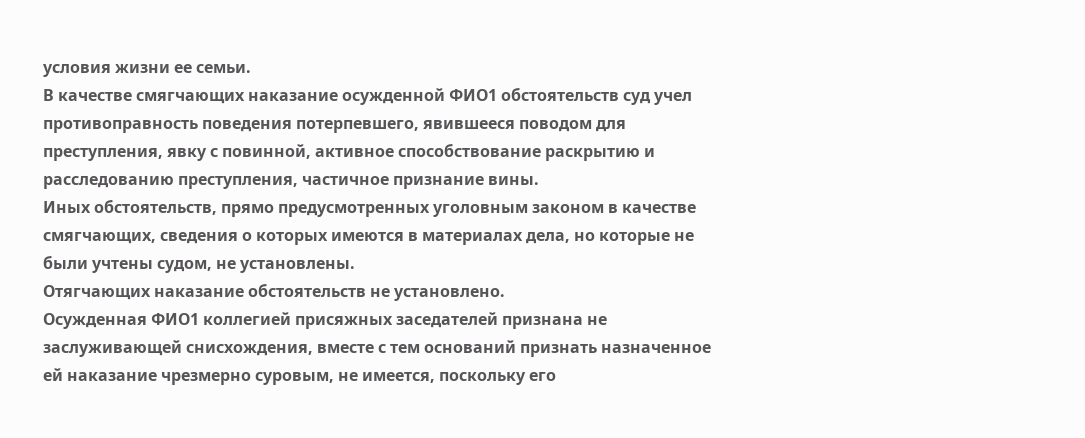условия жизни ее семьи.
В качестве смягчающих наказание осужденной ФИО1 обстоятельств суд учел противоправность поведения потерпевшего, явившееся поводом для преступления, явку с повинной, активное способствование раскрытию и расследованию преступления, частичное признание вины.
Иных обстоятельств, прямо предусмотренных уголовным законом в качестве смягчающих, сведения о которых имеются в материалах дела, но которые не были учтены судом, не установлены.
Отягчающих наказание обстоятельств не установлено.
Осужденная ФИО1 коллегией присяжных заседателей признана не заслуживающей снисхождения, вместе с тем оснований признать назначенное ей наказание чрезмерно суровым, не имеется, поскольку его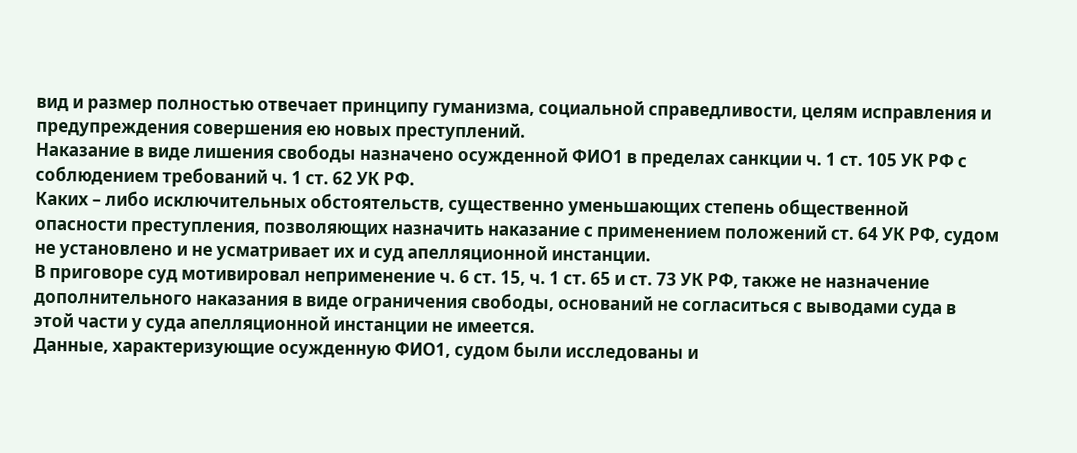вид и размер полностью отвечает принципу гуманизма, социальной справедливости, целям исправления и предупреждения совершения ею новых преступлений.
Наказание в виде лишения свободы назначено осужденной ФИО1 в пределах санкции ч. 1 ст. 105 УК РФ с соблюдением требований ч. 1 ст. 62 УК РФ.
Каких – либо исключительных обстоятельств, существенно уменьшающих степень общественной опасности преступления, позволяющих назначить наказание с применением положений ст. 64 УК РФ, судом не установлено и не усматривает их и суд апелляционной инстанции.
В приговоре суд мотивировал неприменение ч. 6 ст. 15, ч. 1 ст. 65 и ст. 73 УК РФ, также не назначение дополнительного наказания в виде ограничения свободы, оснований не согласиться с выводами суда в этой части у суда апелляционной инстанции не имеется.
Данные, характеризующие осужденную ФИО1, судом были исследованы и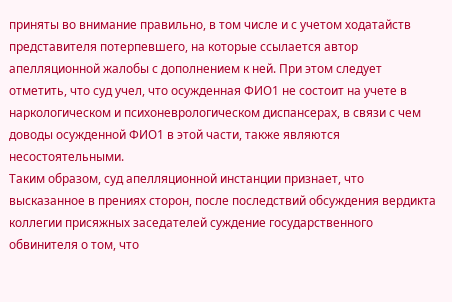приняты во внимание правильно, в том числе и с учетом ходатайств представителя потерпевшего, на которые ссылается автор апелляционной жалобы с дополнением к ней. При этом следует отметить, что суд учел, что осужденная ФИО1 не состоит на учете в наркологическом и психоневрологическом диспансерах, в связи с чем доводы осужденной ФИО1 в этой части, также являются несостоятельными.
Таким образом, суд апелляционной инстанции признает, что высказанное в прениях сторон, после последствий обсуждения вердикта коллегии присяжных заседателей суждение государственного обвинителя о том, что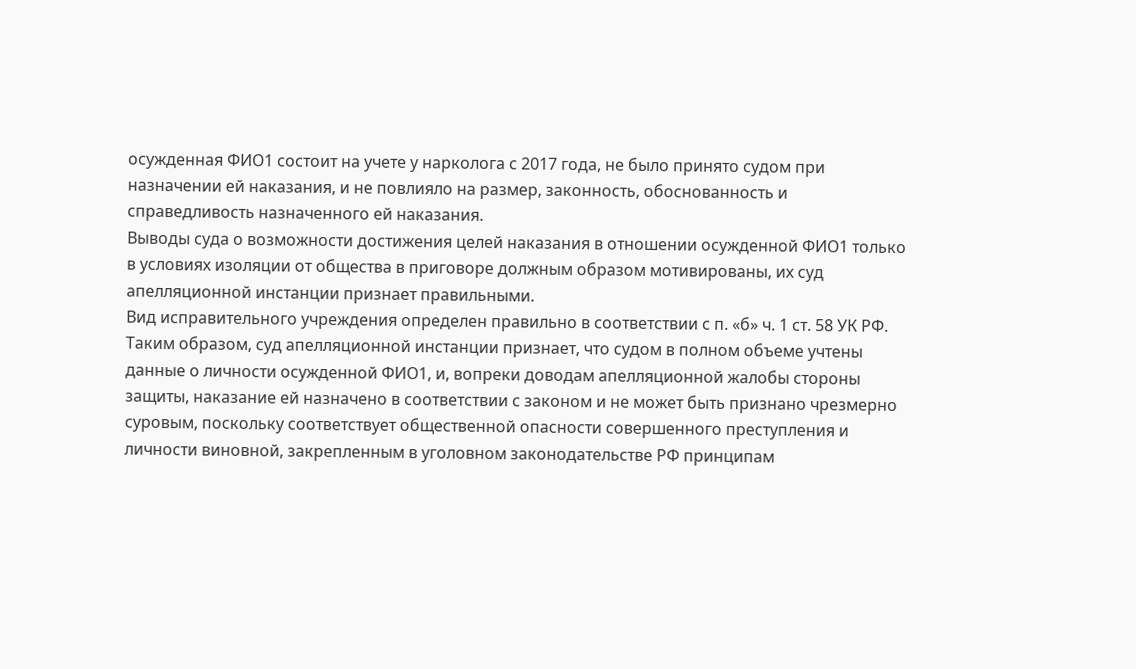осужденная ФИО1 состоит на учете у нарколога с 2017 года, не было принято судом при назначении ей наказания, и не повлияло на размер, законность, обоснованность и справедливость назначенного ей наказания.
Выводы суда о возможности достижения целей наказания в отношении осужденной ФИО1 только в условиях изоляции от общества в приговоре должным образом мотивированы, их суд апелляционной инстанции признает правильными.
Вид исправительного учреждения определен правильно в соответствии с п. «б» ч. 1 ст. 58 УК РФ.
Таким образом, суд апелляционной инстанции признает, что судом в полном объеме учтены данные о личности осужденной ФИО1, и, вопреки доводам апелляционной жалобы стороны защиты, наказание ей назначено в соответствии с законом и не может быть признано чрезмерно суровым, поскольку соответствует общественной опасности совершенного преступления и личности виновной, закрепленным в уголовном законодательстве РФ принципам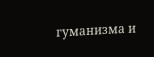гуманизма и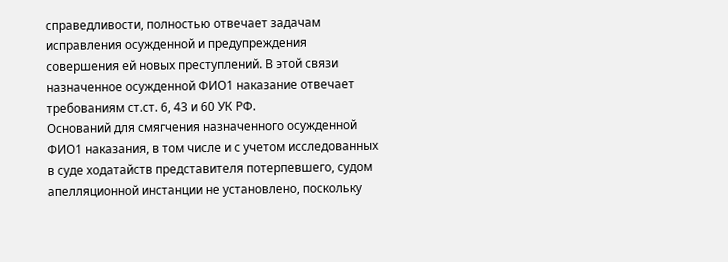справедливости, полностью отвечает задачам исправления осужденной и предупреждения совершения ей новых преступлений. В этой связи назначенное осужденной ФИО1 наказание отвечает требованиям ст.ст. 6, 43 и 60 УК РФ.
Оснований для смягчения назначенного осужденной ФИО1 наказания, в том числе и с учетом исследованных в суде ходатайств представителя потерпевшего, судом апелляционной инстанции не установлено, поскольку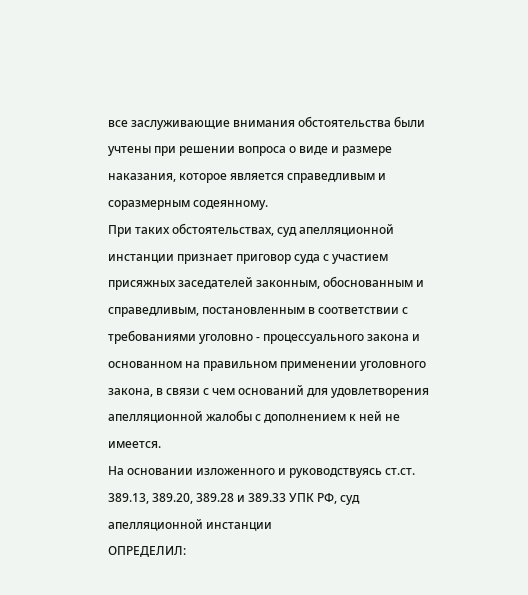все заслуживающие внимания обстоятельства были учтены при решении вопроса о виде и размере наказания, которое является справедливым и соразмерным содеянному.
При таких обстоятельствах, суд апелляционной инстанции признает приговор суда с участием присяжных заседателей законным, обоснованным и справедливым, постановленным в соответствии с требованиями уголовно - процессуального закона и основанном на правильном применении уголовного закона, в связи с чем оснований для удовлетворения апелляционной жалобы с дополнением к ней не имеется.
На основании изложенного и руководствуясь ст.ст. 389.13, 389.20, 389.28 и 389.33 УПК РФ, суд апелляционной инстанции
ОПРЕДЕЛИЛ: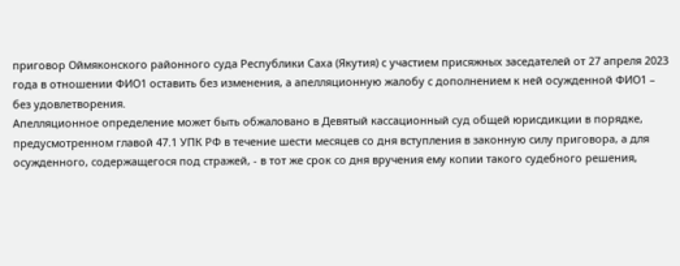приговор Оймяконского районного суда Республики Саха (Якутия) с участием присяжных заседателей от 27 апреля 2023 года в отношении ФИО1 оставить без изменения, а апелляционную жалобу с дополнением к ней осужденной ФИО1 – без удовлетворения.
Апелляционное определение может быть обжаловано в Девятый кассационный суд общей юрисдикции в порядке, предусмотренном главой 47.1 УПК РФ в течение шести месяцев со дня вступления в законную силу приговора, а для осужденного, содержащегося под стражей, - в тот же срок со дня вручения ему копии такого судебного решения,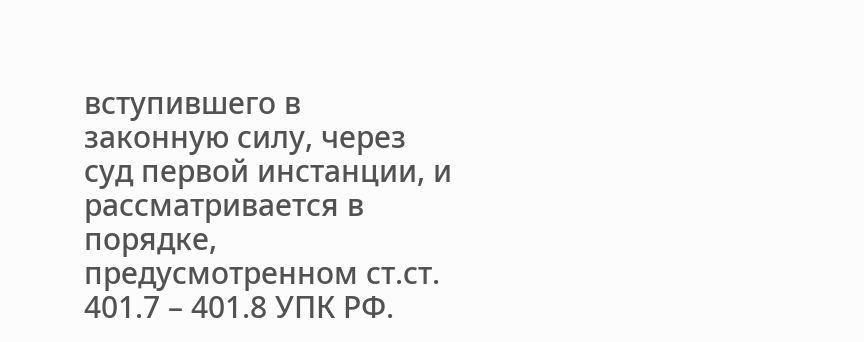вступившего в законную силу, через суд первой инстанции, и рассматривается в порядке, предусмотренном ст.ст. 401.7 – 401.8 УПК РФ.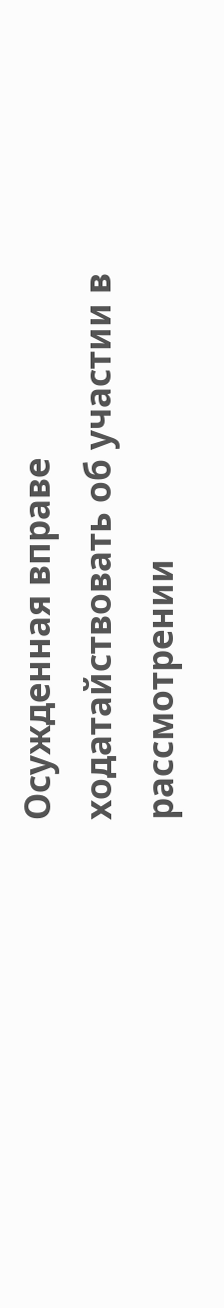Осужденная вправе ходатайствовать об участии в рассмотрении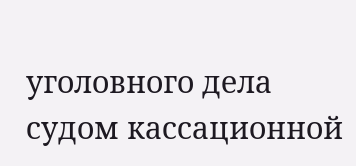уголовного дела судом кассационной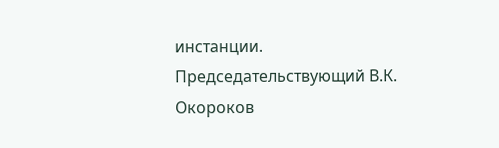инстанции.
Председательствующий В.К. Окороков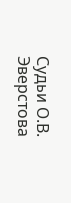Судьи О.В. Эверстова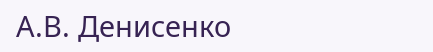А.В. Денисенко